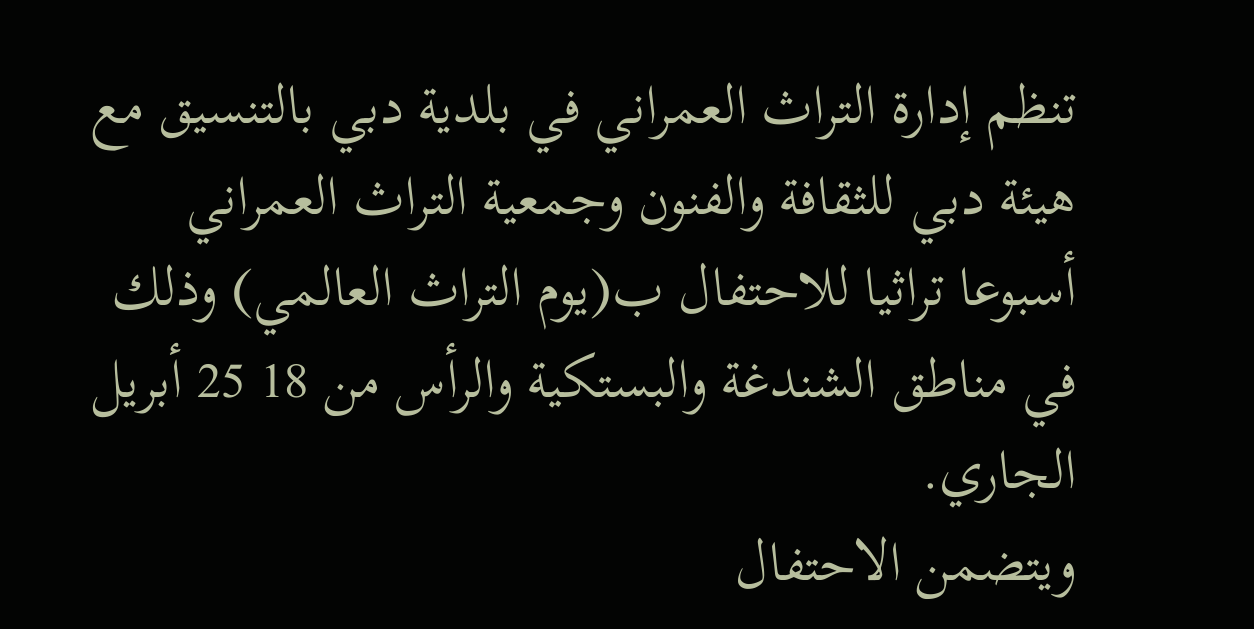تنظم إدارة التراث العمراني في بلدية دبي بالتنسيق مع هيئة دبي للثقافة والفنون وجمعية التراث العمراني أسبوعا تراثيا للاحتفال ب(يوم التراث العالمي) وذلك في مناطق الشندغة والبستكية والرأس من 18 25 أبريل الجاري.
ويتضمن الاحتفال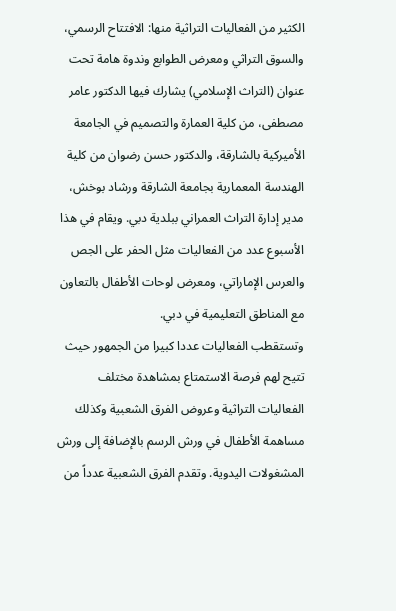الكثير من الفعاليات التراثية منها: الافتتاح الرسمي، والسوق التراثي ومعرض الطوابع وندوة هامة تحت عنوان (التراث الإسلامي) يشارك فيها الدكتور عامر مصطفى، من كلية العمارة والتصميم في الجامعة الأميركية بالشارقة، والدكتور حسن رضوان من كلية الهندسة المعمارية بجامعة الشارقة ورشاد بوخش، مدير إدارة التراث العمراني ببلدية دبي. ويقام في هذا الأسبوع عدد من الفعاليات مثل الحفر على الجص والعرس الإماراتي، ومعرض لوحات الأطفال بالتعاون مع المناطق التعليمية في دبي.
وتستقطب الفعاليات عددا كبيرا من الجمهور حيث تتيح لهم فرصة الاستمتاع بمشاهدة مختلف الفعاليات التراثية وعروض الفرق الشعبية وكذلك مساهمة الأطفال في ورش الرسم بالإضافة إلى ورش المشغولات اليدوية. وتقدم الفرق الشعبية عدداً من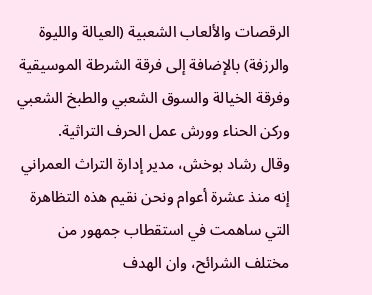الرقصات والألعاب الشعبية (العيالة والليوة والرزفة) بالإضافة إلى فرقة الشرطة الموسيقية وفرقة الخيالة والسوق الشعبي والطبخ الشعبي وركن الحناء وورش عمل الحرف التراثية.
وقال رشاد بوخش، مدير إدارة التراث العمراني إنه منذ عشرة أعوام ونحن نقيم هذه التظاهرة التي ساهمت في استقطاب جمهور من مختلف الشرائح، وان الهدف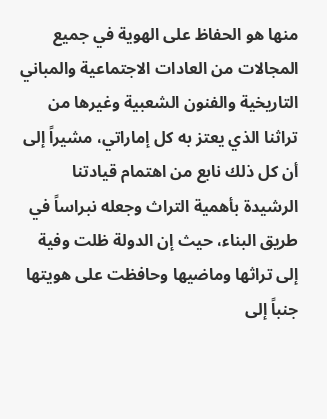منها هو الحفاظ على الهوية في جميع المجالات من العادات الاجتماعية والمباني التاريخية والفنون الشعبية وغيرها من تراثنا الذي يعتز به كل إماراتي، مشيراً إلى أن كل ذلك نابع من اهتمام قيادتنا الرشيدة بأهمية التراث وجعله نبراساً في طريق البناء، حيث إن الدولة ظلت وفية إلى تراثها وماضيها وحافظت على هويتها جنباً إلى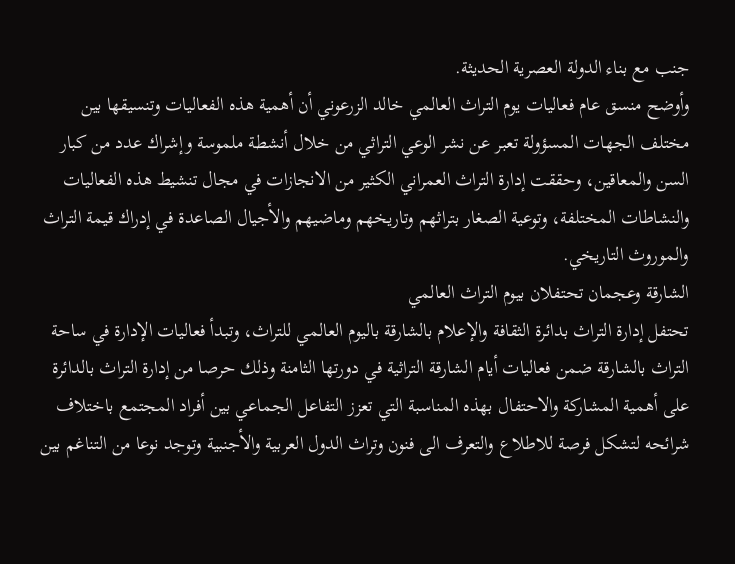جنب مع بناء الدولة العصرية الحديثة.
وأوضح منسق عام فعاليات يوم التراث العالمي خالد الزرعوني أن أهمية هذه الفعاليات وتنسيقها بين مختلف الجهات المسؤولة تعبر عن نشر الوعي التراثي من خلال أنشطة ملموسة وإشراك عدد من كبار السن والمعاقين، وحققت إدارة التراث العمراني الكثير من الانجازات في مجال تنشيط هذه الفعاليات والنشاطات المختلفة، وتوعية الصغار بتراثهم وتاريخهم وماضيهم والأجيال الصاعدة في إدراك قيمة التراث والموروث التاريخي.
الشارقة وعجمان تحتفلان بيوم التراث العالمي
تحتفل إدارة التراث بدائرة الثقافة والإعلام بالشارقة باليوم العالمي للتراث، وتبدأ فعاليات الإدارة في ساحة التراث بالشارقة ضمن فعاليات أيام الشارقة التراثية في دورتها الثامنة وذلك حرصا من إدارة التراث بالدائرة على أهمية المشاركة والاحتفال بهذه المناسبة التي تعزز التفاعل الجماعي بين أفراد المجتمع باختلاف شرائحه لتشكل فرصة للاطلاع والتعرف الى فنون وتراث الدول العربية والأجنبية وتوجد نوعا من التناغم بين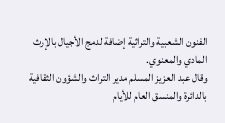الفنون الشعبية والتراثية إضافة لدمج الأجيال بالإرث المادي والمعنوي.
وقال عبد العزيز المسلم مدير التراث والشؤون الثقافية بالدائرة والمنسق العام للأيام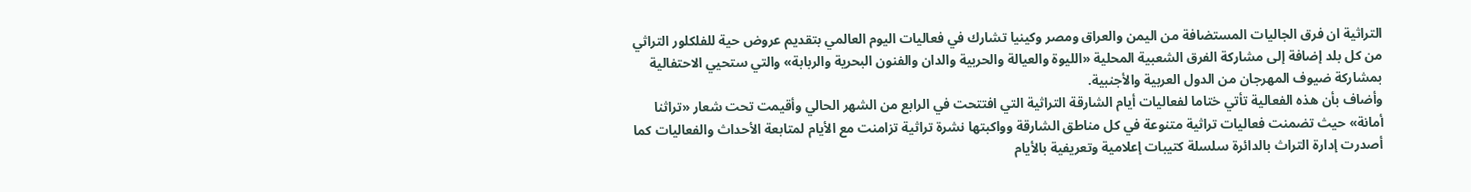التراثية ان فرق الجاليات المستضافة من اليمن والعراق ومصر وكينيا تشارك في فعاليات اليوم العالمي بتقديم عروض حية للفلكلور التراثي من كل بلد إضافة إلى مشاركة الفرق الشعبية المحلية «الليوة والعيالة والحربية والدان والفنون البحرية والربابة» والتي ستحيي الاحتفالية بمشاركة ضيوف المهرجان من الدول العربية والأجنبية.
وأضاف بأن هذه الفعالية تأتي ختاما لفعاليات أيام الشارقة التراثية التي افتتحت في الرابع من الشهر الحالي وأقيمت تحت شعار «تراثنا أمانة» حيث تضمنت فعاليات تراثية متنوعة في كل مناطق الشارقة وواكبتها نشرة تراثية تزامنت مع الأيام لمتابعة الأحداث والفعاليات كما أصدرت إدارة التراث بالدائرة سلسلة كتيبات إعلامية وتعريفية بالأيام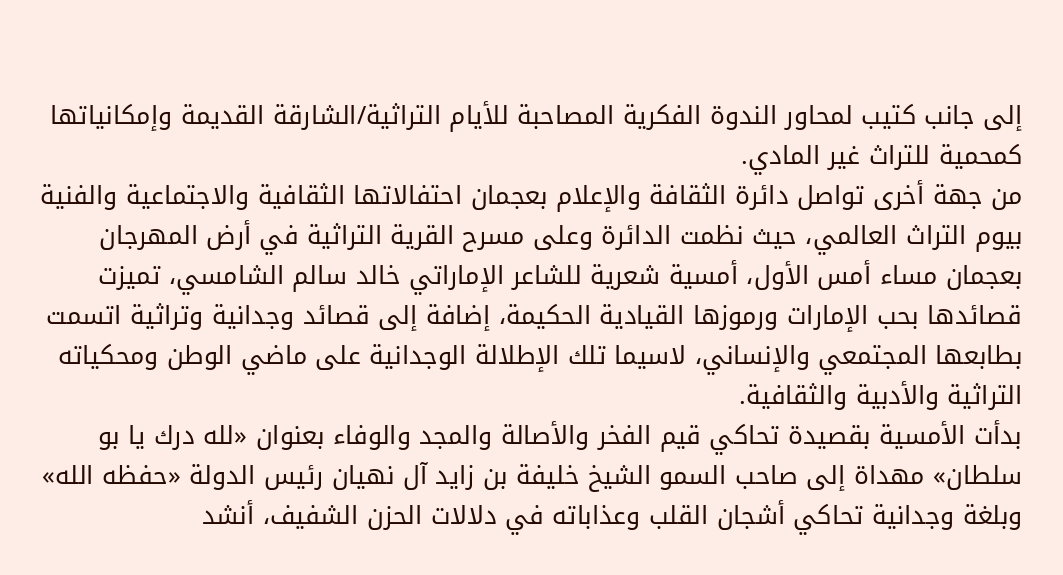إلى جانب كتيب لمحاور الندوة الفكرية المصاحبة للأيام التراثية/الشارقة القديمة وإمكانياتها كمحمية للتراث غير المادي.
من جهة أخرى تواصل دائرة الثقافة والإعلام بعجمان احتفالاتها الثقافية والاجتماعية والفنية بيوم التراث العالمي، حيث نظمت الدائرة وعلى مسرح القرية التراثية في أرض المهرجان بعجمان مساء أمس الأول، أمسية شعرية للشاعر الإماراتي خالد سالم الشامسي، تميزت قصائدها بحب الإمارات ورموزها القيادية الحكيمة، إضافة إلى قصائد وجدانية وتراثية اتسمت بطابعها المجتمعي والإنساني، لاسيما تلك الإطلالة الوجدانية على ماضي الوطن ومحكياته التراثية والأدبية والثقافية.
بدأت الأمسية بقصيدة تحاكي قيم الفخر والأصالة والمجد والوفاء بعنوان «لله درك يا بو سلطان» مهداة إلى صاحب السمو الشيخ خليفة بن زايد آل نهيان رئيس الدولة «حفظه الله» وبلغة وجدانية تحاكي أشجان القلب وعذاباته في دلالات الحزن الشفيف، أنشد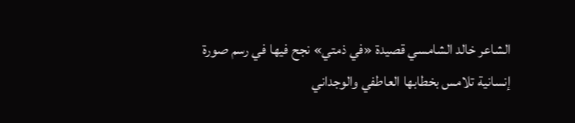الشاعر خالد الشامسي قصيدة «في ذمتي» نجح فيها في رسم صورة إنسانية تلامس بخطابها العاطفي والوجداني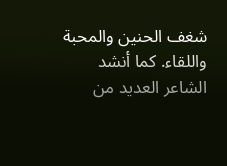شغف الحنين والمحبة واللقاء. كما أنشد الشاعر العديد من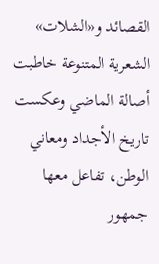القصائد و«الشلات» الشعرية المتنوعة خاطبت أصالة الماضي وعكست تاريخ الأجداد ومعاني الوطن، تفاعل معها جمهور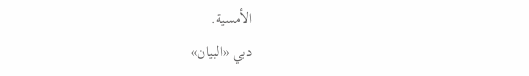الأمسية.
دبي «البيان»